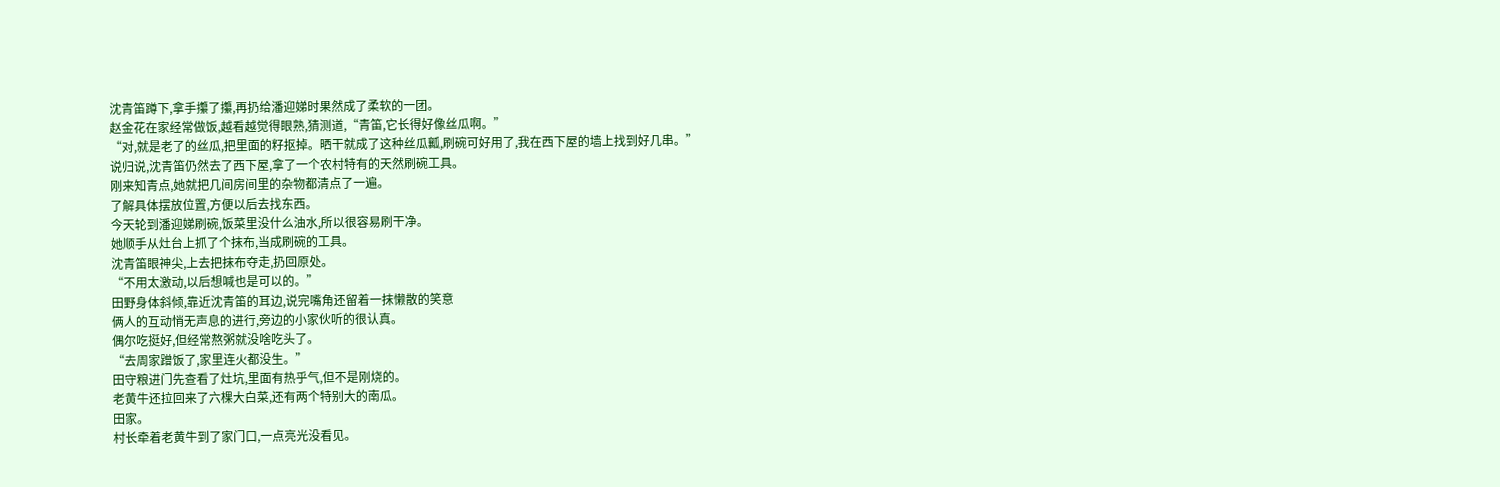沈青笛蹲下,拿手攥了攥,再扔给潘迎娣时果然成了柔软的一团。
赵金花在家经常做饭,越看越觉得眼熟,猜测道,“青笛,它长得好像丝瓜啊。”
“对,就是老了的丝瓜,把里面的籽抠掉。晒干就成了这种丝瓜瓤,刷碗可好用了,我在西下屋的墙上找到好几串。”
说归说,沈青笛仍然去了西下屋,拿了一个农村特有的天然刷碗工具。
刚来知青点,她就把几间房间里的杂物都清点了一遍。
了解具体摆放位置,方便以后去找东西。
今天轮到潘迎娣刷碗,饭菜里没什么油水,所以很容易刷干净。
她顺手从灶台上抓了个抹布,当成刷碗的工具。
沈青笛眼神尖,上去把抹布夺走,扔回原处。
“不用太激动,以后想喊也是可以的。”
田野身体斜倾,靠近沈青笛的耳边,说完嘴角还留着一抹懒散的笑意
俩人的互动悄无声息的进行,旁边的小家伙听的很认真。
偶尔吃挺好,但经常熬粥就没啥吃头了。
“去周家蹭饭了,家里连火都没生。”
田守粮进门先查看了灶坑,里面有热乎气,但不是刚烧的。
老黄牛还拉回来了六棵大白菜,还有两个特别大的南瓜。
田家。
村长牵着老黄牛到了家门口,一点亮光没看见。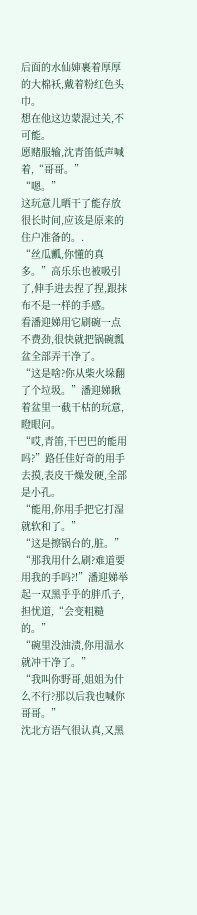后面的水仙婶裹着厚厚的大棉袄,戴着粉红色头巾。
想在他这边蒙混过关,不可能。
愿赌服输,沈青笛低声喊着,“哥哥。”
“嗯。”
这玩意儿晒干了能存放很长时间,应该是原来的住户准备的。.
“丝瓜瓤,你懂的真多。”高乐乐也被吸引了,伸手进去捏了捏,跟抹布不是一样的手感。
看潘迎娣用它刷碗一点不费劲,很快就把锅碗瓢盆全部弄干净了。
“这是啥?你从柴火垛翻了个垃圾。”潘迎娣瞅着盆里一截干枯的玩意,瞪眼问。
“哎,青笛,干巴巴的能用吗?”路任佳好奇的用手去摸,表皮干燥发硬,全部是小孔。
“能用,你用手把它打湿就软和了。”
“这是擦锅台的,脏。”
“那我用什么刷?难道要用我的手吗?!”潘迎娣举起一双黑乎乎的胖爪子,担忧道,“会变粗糙的。”
“碗里没油渍,你用温水就冲干净了。”
“我叫你野哥,姐姐为什么不行?那以后我也喊你哥哥。”
沈北方语气很认真,又黑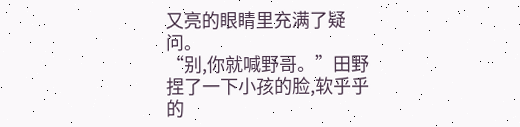又亮的眼睛里充满了疑问。
“别,你就喊野哥。”田野捏了一下小孩的脸,软乎乎的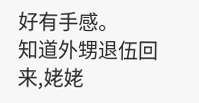好有手感。
知道外甥退伍回来,姥姥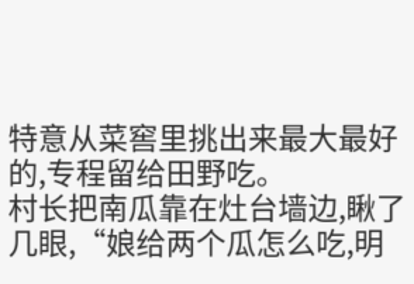特意从菜窖里挑出来最大最好的,专程留给田野吃。
村长把南瓜靠在灶台墙边,瞅了几眼,“娘给两个瓜怎么吃,明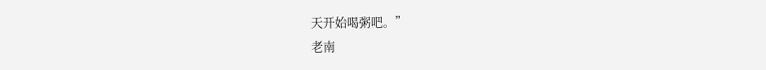天开始喝粥吧。”
老南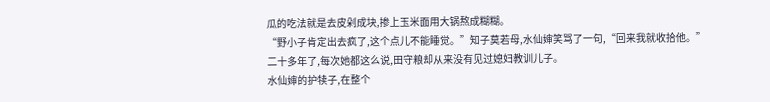瓜的吃法就是去皮剁成块,掺上玉米面用大锅熬成糊糊。
“野小子肯定出去疯了,这个点儿不能睡觉。”知子莫若母,水仙婶笑骂了一句,“回来我就收拾他。”
二十多年了,每次她都这么说,田守粮却从来没有见过媳妇教训儿子。
水仙婶的护犊子,在整个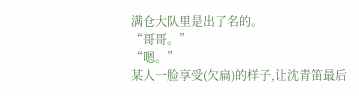满仓大队里是出了名的。
“哥哥。”
“嗯。”
某人一脸享受(欠扁)的样子,让沈青笛最后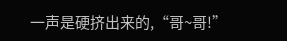一声是硬挤出来的,“哥~哥!”